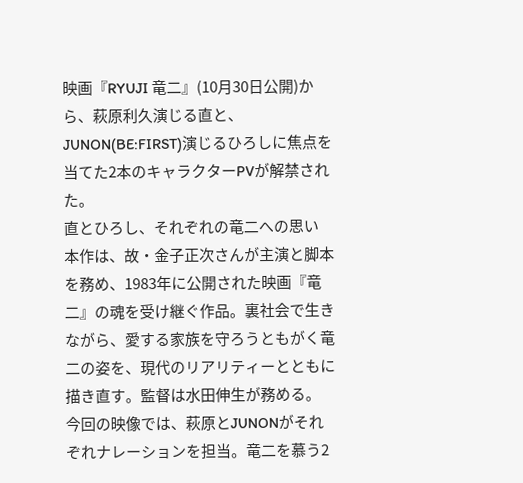映画『RYUJI 竜二』(10月30日公開)から、萩原利久演じる直と、JUNON(BE:FIRST)演じるひろしに焦点を当てた2本のキャラクターPVが解禁された。
直とひろし、それぞれの竜二への思い
本作は、故・金子正次さんが主演と脚本を務め、1983年に公開された映画『竜二』の魂を受け継ぐ作品。裏社会で生きながら、愛する家族を守ろうともがく竜二の姿を、現代のリアリティーとともに描き直す。監督は水田伸生が務める。
今回の映像では、萩原とJUNONがそれぞれナレーションを担当。竜二を慕う2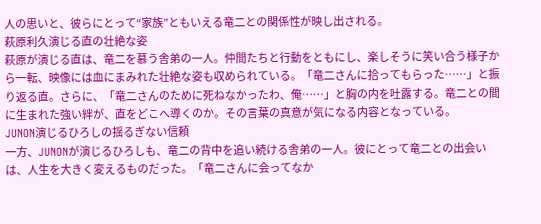人の思いと、彼らにとって“家族”ともいえる竜二との関係性が映し出される。
萩原利久演じる直の壮絶な姿
萩原が演じる直は、竜二を慕う舎弟の一人。仲間たちと行動をともにし、楽しそうに笑い合う様子から一転、映像には血にまみれた壮絶な姿も収められている。「竜二さんに拾ってもらった……」と振り返る直。さらに、「竜二さんのために死ねなかったわ、俺……」と胸の内を吐露する。竜二との間に生まれた強い絆が、直をどこへ導くのか。その言葉の真意が気になる内容となっている。
JUNON演じるひろしの揺るぎない信頼
一方、JUNONが演じるひろしも、竜二の背中を追い続ける舎弟の一人。彼にとって竜二との出会いは、人生を大きく変えるものだった。「竜二さんに会ってなか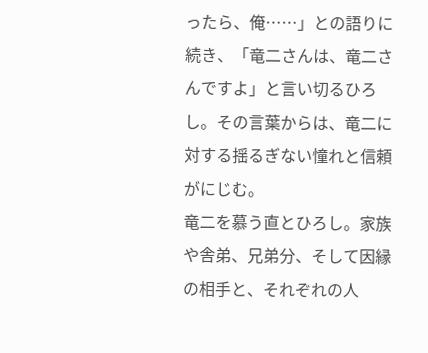ったら、俺……」との語りに続き、「竜二さんは、竜二さんですよ」と言い切るひろし。その言葉からは、竜二に対する揺るぎない憧れと信頼がにじむ。
竜二を慕う直とひろし。家族や舎弟、兄弟分、そして因縁の相手と、それぞれの人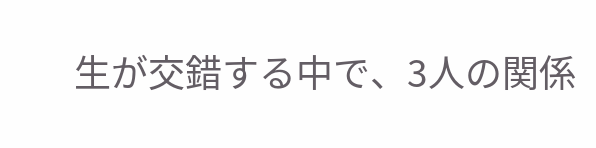生が交錯する中で、3人の関係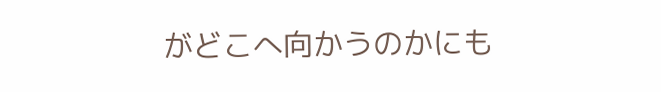がどこへ向かうのかにも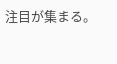注目が集まる。